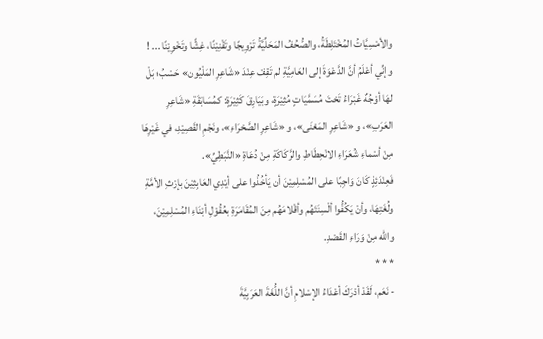والأمْسِيَّاتُ المُخْتَلِطَةُ، والصُّحُفُ المَحَلِّيَّةُ تَرْوِيجًا وتَقْنِيْنًا، غِشًّا وتَخْوِيْنًا ... !
وإنِّي أعْلَمُ أنَّ الدَّعْوَةَ إلى العَامِيَّةِ لم تَقِفْ عِنْدَ «شَاعِرِ المَلْيُون» حَسْبُ؛ بَلْ لهَا أوْجُهٌ غَبْرَاءُ تَحْتَ مُسَمَّيَاتٍ مُثِيْرَةٍ، وبَيَارِقَ كَثِيْرَةٍ: كمُسَابَقَةِ «شَاعِرِ العَرَبِ»، و «شَاعِرِ المَعْنَى»، و «شَاعِرِ الصَّحْرَاءِ»، ونَجْمِ القَصِيْدِ، في غَيْرِهَا مِنْ أسْماءِ شُعَرَاءِ الانْحِطَاطِ والرَّكَاكَةِ مِنْ دُعَاةِ «النَّبَطِيِّ».
فَعِنْدَئِذٍ كَانَ وَاجِبًا على المُسْلِمِيْنَ أن يَأخُذُوا على أيْدِي العَابِثِيْنَ بإرْثِ الأمَّةِ ولُغَتِهَا، وأنْ يَكُفُّوا ألْسِنَتَهُم وأقْلامَهُم مِنَ المُقَامَرَةِ بعُقُوْلِ أبْنَاءِ المُسْلِمِيْنَ، والله مِنْ وَرَاءِ القَصْدِ.
* * *
- نَعَم، لَقَدْ أدْرَكَ أعْدَاءُ الإسْلامِ أنَّ اللُّغَةَ العَرَبِيَّةَ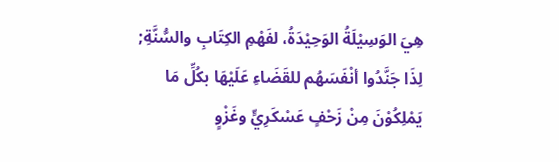هِيَ الوَسِيْلَةُ الوَحِيْدَةُ، لفَهْمِ الكِتَابِ والسُّنَّةِ; لِذَا جَنَّدُوا أنْفَسَهُم للقَضَاءِ عَلَيْهَا بكُلِّ مَا يَمْلِكُوْنَ مِنْ زَحْفٍ عَسْكَرِيٍّ وغَزْوٍ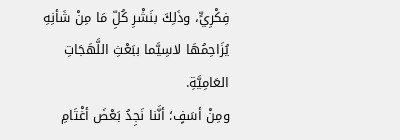فِكْرِيٍّ، وذَلِكَ بنَشْرِ كُلِّ مَا مِنْ شَأنِهِ يُزَاحِمُهَا لاسِيَّما ببَعْثِ اللَّهَجَاتِ العَامِيَّةِ.
ومِنْ أسَفٍ؛ أنَّنا نَجِدُ بَعْضَ أغْتَامِ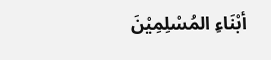أبْنَاءِ المُسْلِمِيْنَ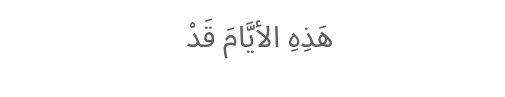هَذِهِ الأيَّامَ قَدْ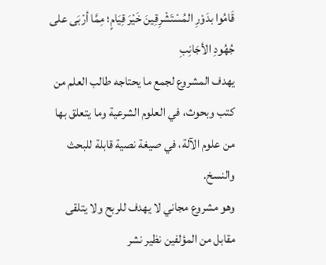قَامُوا بدَوْرِ المُسْتَشْرِقِينَ خَيْرَ قِيَامٍ؛ مِمَّا أرْبَى على جُهُودِ الأجَانِبِ
يهدف المشروع لجمع ما يحتاجه طالب العلم من كتب وبحوث، في العلوم الشرعية وما يتعلق بها من علوم الآلة، في صيغة نصية قابلة للبحث والنسخ.
وهو مشروع مجاني لا يهدف للربح ولا يتلقى مقابل من المؤلفين نظير نشر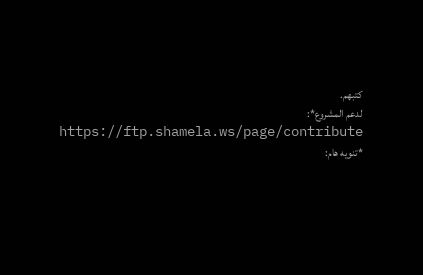كتبهم.
لدعم المشروع*: https://ftp.shamela.ws/page/contribute
*تنويه هام: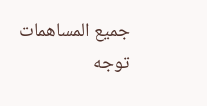جميع المساهمات توجه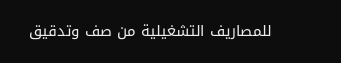للمصاريف التشغيلية من صف وتدقيق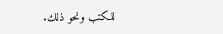للكتب ونحو ذلك.